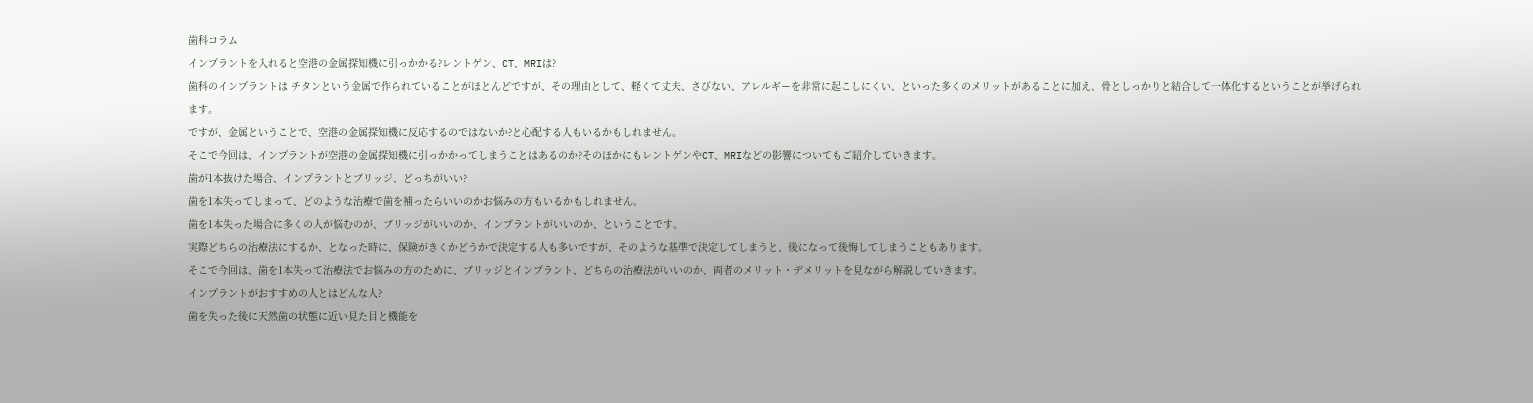歯科コラム
インプラントを入れると空港の金属探知機に引っかかる?レントゲン、CT、MRIは?
歯科のインプラントは チタンという金属で作られていることがほとんどですが、その理由として、軽くて丈夫、さびない、アレルギーを非常に起こしにくい、といった多くのメリットがあることに加え、骨としっかりと結合して一体化するということが挙げられます。
ですが、金属ということで、空港の金属探知機に反応するのではないか?と心配する人もいるかもしれません。
そこで今回は、インプラントが空港の金属探知機に引っかかってしまうことはあるのか?そのほかにもレントゲンやCT、MRIなどの影響についてもご紹介していきます。
歯が1本抜けた場合、インプラントとブリッジ、どっちがいい?
歯を1本失ってしまって、どのような治療で歯を補ったらいいのかお悩みの方もいるかもしれません。
歯を1本失った場合に多くの人が悩むのが、ブリッジがいいのか、インプラントがいいのか、ということです。
実際どちらの治療法にするか、となった時に、保険がきくかどうかで決定する人も多いですが、そのような基準で決定してしまうと、後になって後悔してしまうこともあります。
そこで今回は、歯を1本失って治療法でお悩みの方のために、ブリッジとインプラント、どちらの治療法がいいのか、両者のメリット・デメリットを見ながら解説していきます。
インプラントがおすすめの人とはどんな人?
歯を失った後に天然歯の状態に近い見た目と機能を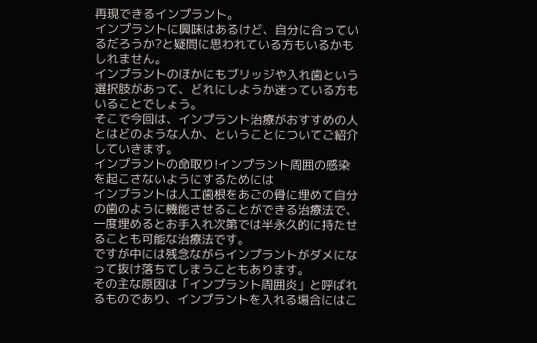再現できるインプラント。
インプラントに興味はあるけど、自分に合っているだろうか?と疑問に思われている方もいるかもしれません。
インプラントのほかにもブリッジや入れ歯という選択肢があって、どれにしようか迷っている方もいることでしょう。
そこで今回は、インプラント治療がおすすめの人とはどのような人か、ということについてご紹介していきます。
インプラントの命取り!インプラント周囲の感染を起こさないようにするためには
インプラントは人工歯根をあごの骨に埋めて自分の歯のように機能させることができる治療法で、一度埋めるとお手入れ次第では半永久的に持たせることも可能な治療法です。
ですが中には残念ながらインプラントがダメになって抜け落ちてしまうこともあります。
その主な原因は「インプラント周囲炎」と呼ばれるものであり、インプラントを入れる場合にはこ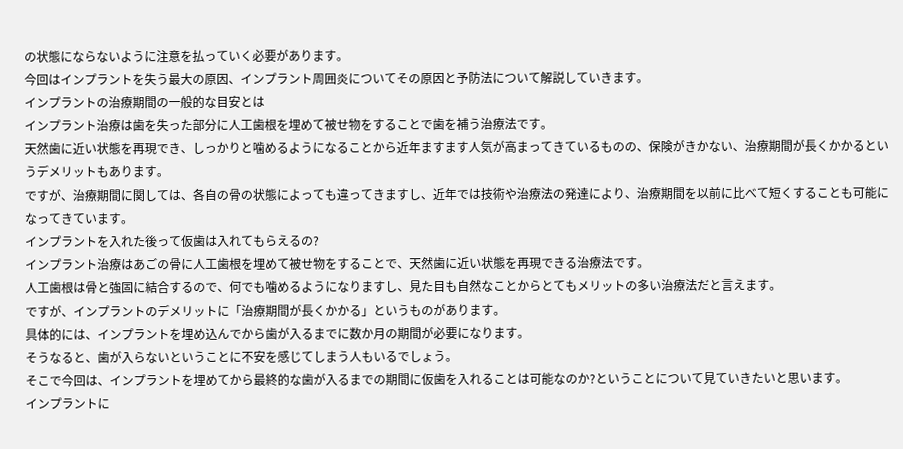の状態にならないように注意を払っていく必要があります。
今回はインプラントを失う最大の原因、インプラント周囲炎についてその原因と予防法について解説していきます。
インプラントの治療期間の一般的な目安とは
インプラント治療は歯を失った部分に人工歯根を埋めて被せ物をすることで歯を補う治療法です。
天然歯に近い状態を再現でき、しっかりと噛めるようになることから近年ますます人気が高まってきているものの、保険がきかない、治療期間が長くかかるというデメリットもあります。
ですが、治療期間に関しては、各自の骨の状態によっても違ってきますし、近年では技術や治療法の発達により、治療期間を以前に比べて短くすることも可能になってきています。
インプラントを入れた後って仮歯は入れてもらえるの?
インプラント治療はあごの骨に人工歯根を埋めて被せ物をすることで、天然歯に近い状態を再現できる治療法です。
人工歯根は骨と強固に結合するので、何でも噛めるようになりますし、見た目も自然なことからとてもメリットの多い治療法だと言えます。
ですが、インプラントのデメリットに「治療期間が長くかかる」というものがあります。
具体的には、インプラントを埋め込んでから歯が入るまでに数か月の期間が必要になります。
そうなると、歯が入らないということに不安を感じてしまう人もいるでしょう。
そこで今回は、インプラントを埋めてから最終的な歯が入るまでの期間に仮歯を入れることは可能なのか?ということについて見ていきたいと思います。
インプラントに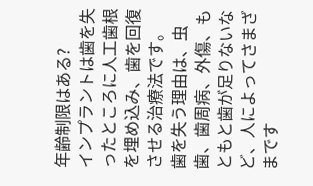年齢制限はある?
インプラントは歯を失ったところに人工歯根を埋め込み、歯を回復させる治療法です。
歯を失う理由は、虫歯、歯周病、外傷、もともと歯が足りないなど、人によってさまざまです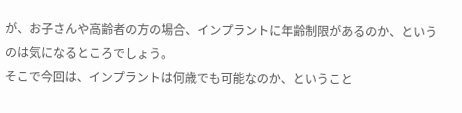が、お子さんや高齢者の方の場合、インプラントに年齢制限があるのか、というのは気になるところでしょう。
そこで今回は、インプラントは何歳でも可能なのか、ということ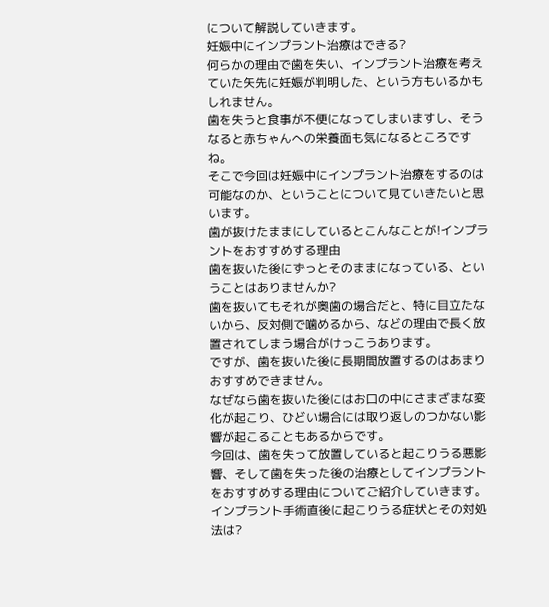について解説していきます。
妊娠中にインプラント治療はできる?
何らかの理由で歯を失い、インプラント治療を考えていた矢先に妊娠が判明した、という方もいるかもしれません。
歯を失うと食事が不便になってしまいますし、そうなると赤ちゃんへの栄養面も気になるところですね。
そこで今回は妊娠中にインプラント治療をするのは可能なのか、ということについて見ていきたいと思います。
歯が抜けたままにしているとこんなことが!インプラントをおすすめする理由
歯を抜いた後にずっとそのままになっている、ということはありませんか?
歯を抜いてもそれが奥歯の場合だと、特に目立たないから、反対側で噛めるから、などの理由で長く放置されてしまう場合がけっこうあります。
ですが、歯を抜いた後に長期間放置するのはあまりおすすめできません。
なぜなら歯を抜いた後にはお口の中にさまざまな変化が起こり、ひどい場合には取り返しのつかない影響が起こることもあるからです。
今回は、歯を失って放置していると起こりうる悪影響、そして歯を失った後の治療としてインプラントをおすすめする理由についてご紹介していきます。
インプラント手術直後に起こりうる症状とその対処法は?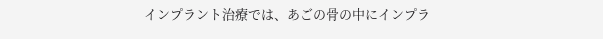インプラント治療では、あごの骨の中にインプラ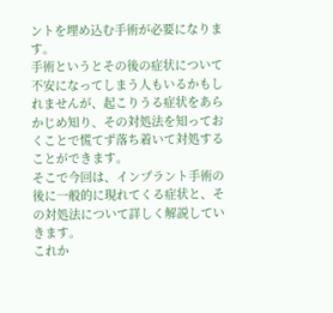ントを埋め込む手術が必要になります。
手術というとその後の症状について不安になってしまう人もいるかもしれませんが、起こりうる症状をあらかじめ知り、その対処法を知っておくことで慌てず落ち着いて対処することができます。
そこで今回は、インプラント手術の後に一般的に現れてくる症状と、その対処法について詳しく解説していきます。
これか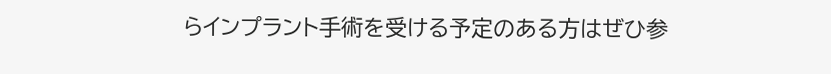らインプラント手術を受ける予定のある方はぜひ参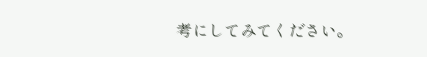考にしてみてください。